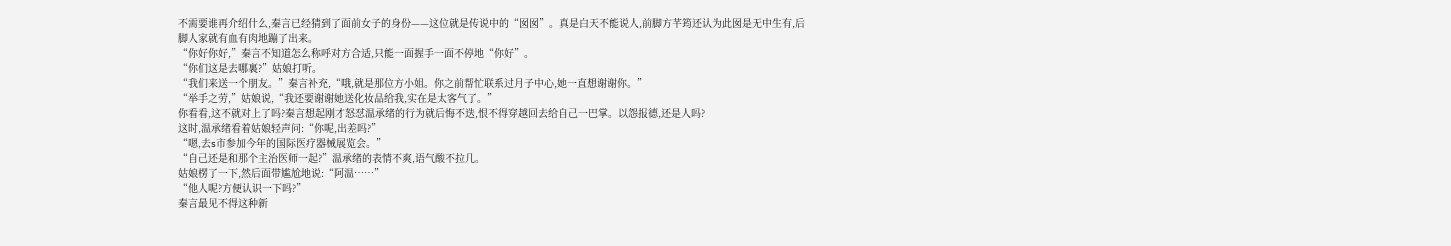不需要谁再介绍什么,秦言已经猜到了面前女子的身份——这位就是传说中的“囡囡”。真是白天不能说人,前脚方芊筠还认为此囡是无中生有,后脚人家就有血有肉地蹦了出来。
“你好你好,”秦言不知道怎么称呼对方合适,只能一面握手一面不停地“你好”。
“你们这是去哪裏?”姑娘打听。
“我们来送一个朋友。”秦言补充,“哦,就是那位方小姐。你之前帮忙联系过月子中心,她一直想谢谢你。”
“举手之劳,”姑娘说,“我还要谢谢她送化妆品给我,实在是太客气了。”
你看看,这不就对上了吗?秦言想起刚才怒怼温承绪的行为就后悔不迭,恨不得穿越回去给自己一巴掌。以怨报德,还是人吗?
这时,温承绪看着姑娘轻声问:“你呢,出差吗?”
“嗯,去s市参加今年的国际医疗器械展览会。”
“自己还是和那个主治医师一起?”温承绪的表情不爽,语气酸不拉几。
姑娘楞了一下,然后面带尴尬地说:“阿温……”
“他人呢?方便认识一下吗?”
秦言最见不得这种新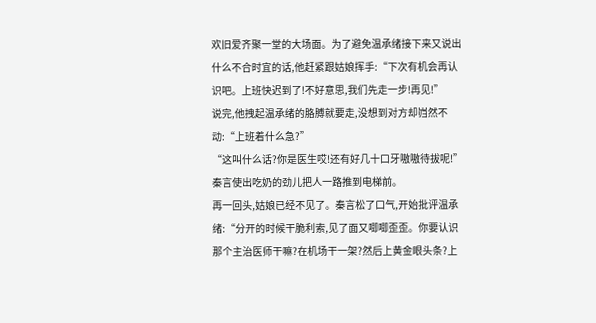欢旧爱齐聚一堂的大场面。为了避免温承绪接下来又说出什么不合时宜的话,他赶紧跟姑娘挥手:“下次有机会再认识吧。上班快迟到了!不好意思,我们先走一步!再见!”
说完,他拽起温承绪的胳膊就要走,没想到对方却岿然不动:“上班着什么急?”
“这叫什么话?你是医生哎!还有好几十口牙嗷嗷待拔呢!”秦言使出吃奶的劲儿把人一路推到电梯前。
再一回头,姑娘已经不见了。秦言松了口气,开始批评温承绪:“分开的时候干脆利索,见了面又唧唧歪歪。你要认识那个主治医师干嘛?在机场干一架?然后上黄金眼头条?上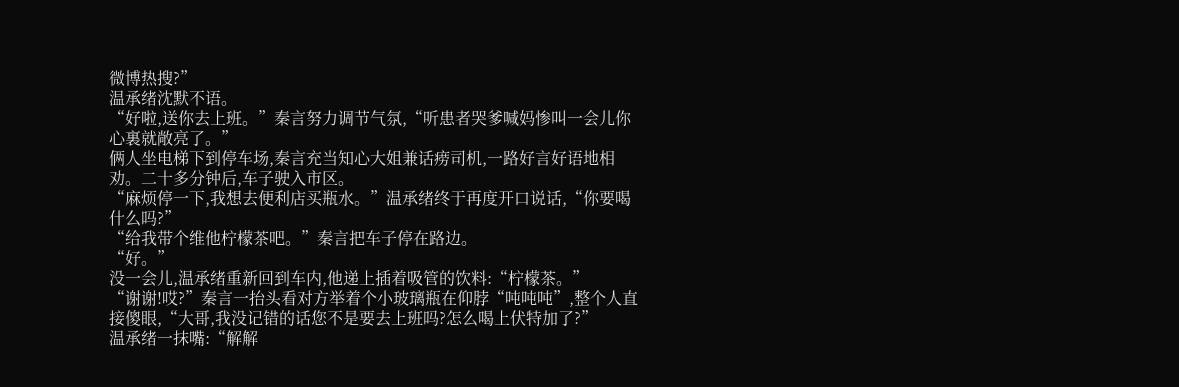微博热搜?”
温承绪沈默不语。
“好啦,送你去上班。”秦言努力调节气氛,“听患者哭爹喊妈惨叫一会儿你心裏就敞亮了。”
俩人坐电梯下到停车场,秦言充当知心大姐兼话痨司机,一路好言好语地相劝。二十多分钟后,车子驶入市区。
“麻烦停一下,我想去便利店买瓶水。”温承绪终于再度开口说话,“你要喝什么吗?”
“给我带个维他柠檬茶吧。”秦言把车子停在路边。
“好。”
没一会儿,温承绪重新回到车内,他递上插着吸管的饮料:“柠檬茶。”
“谢谢!哎?”秦言一抬头看对方举着个小玻璃瓶在仰脖“吨吨吨”,整个人直接傻眼,“大哥,我没记错的话您不是要去上班吗?怎么喝上伏特加了?”
温承绪一抹嘴:“解解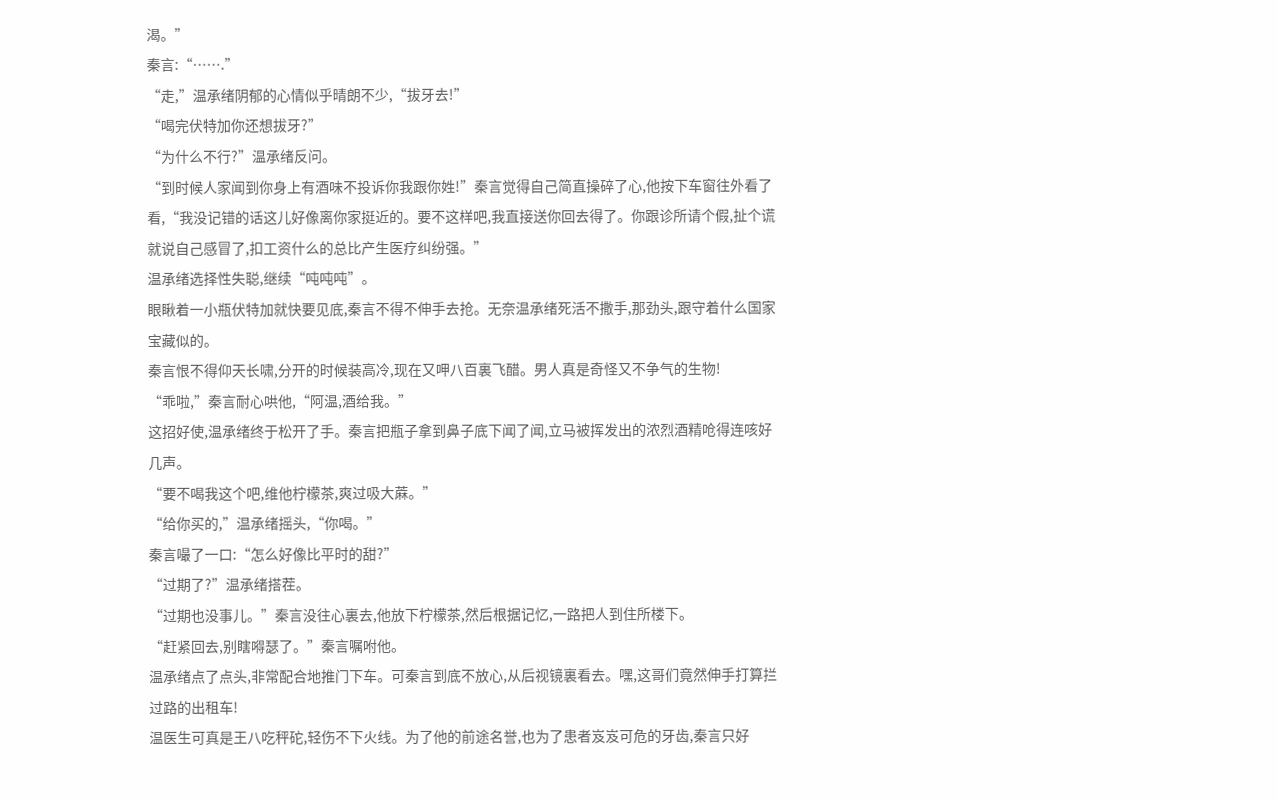渴。”
秦言:“…….”
“走,”温承绪阴郁的心情似乎晴朗不少,“拔牙去!”
“喝完伏特加你还想拔牙?”
“为什么不行?”温承绪反问。
“到时候人家闻到你身上有酒味不投诉你我跟你姓!”秦言觉得自己简直操碎了心,他按下车窗往外看了看,“我没记错的话这儿好像离你家挺近的。要不这样吧,我直接送你回去得了。你跟诊所请个假,扯个谎就说自己感冒了,扣工资什么的总比产生医疗纠纷强。”
温承绪选择性失聪,继续“吨吨吨”。
眼瞅着一小瓶伏特加就快要见底,秦言不得不伸手去抢。无奈温承绪死活不撒手,那劲头,跟守着什么国家宝藏似的。
秦言恨不得仰天长啸,分开的时候装高冷,现在又呷八百裏飞醋。男人真是奇怪又不争气的生物!
“乖啦,”秦言耐心哄他,“阿温,酒给我。”
这招好使,温承绪终于松开了手。秦言把瓶子拿到鼻子底下闻了闻,立马被挥发出的浓烈酒精呛得连咳好几声。
“要不喝我这个吧,维他柠檬茶,爽过吸大蔴。”
“给你买的,”温承绪摇头,“你喝。”
秦言嘬了一口:“怎么好像比平时的甜?”
“过期了?”温承绪搭茬。
“过期也没事儿。”秦言没往心裏去,他放下柠檬茶,然后根据记忆,一路把人到住所楼下。
“赶紧回去,别瞎嘚瑟了。”秦言嘱咐他。
温承绪点了点头,非常配合地推门下车。可秦言到底不放心,从后视镜裏看去。嘿,这哥们竟然伸手打算拦过路的出租车!
温医生可真是王八吃秤砣,轻伤不下火线。为了他的前途名誉,也为了患者岌岌可危的牙齿,秦言只好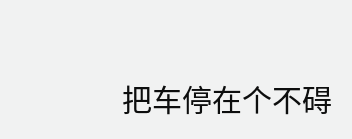把车停在个不碍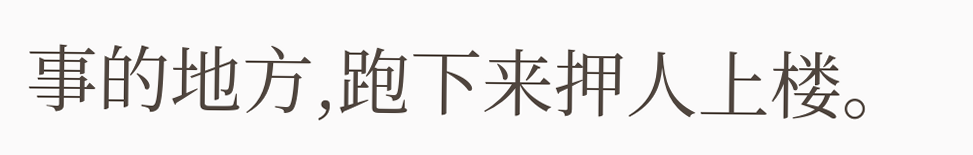事的地方,跑下来押人上楼。